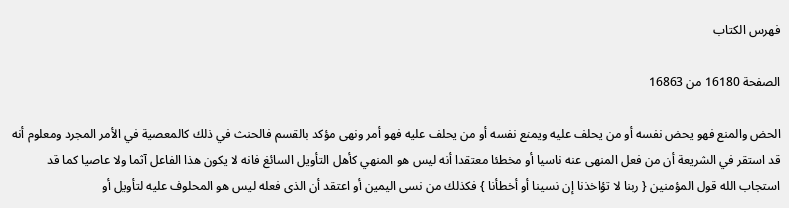فهرس الكتاب

الصفحة 16180 من 16863

الحض والمنع فهو يحض نفسه أو من يحلف عليه ويمنع نفسه أو من يحلف عليه فهو أمر ونهى مؤكد بالقسم فالحنث في ذلك كالمعصية في الأمر المجرد ومعلوم أنه قد استقر في الشريعة أن من فعل المنهى عنه ناسيا أو مخطئا معتقدا أنه ليس هو المنهي كأهل التأويل السائغ فانه لا يكون هذا الفاعل آثما ولا عاصيا كما قد استجاب الله قول المؤمنين { ربنا لا تؤاخذنا إن نسينا أو أخطأنا } فكذلك من نسى اليمين أو اعتقد أن الذى فعله ليس هو المحلوف عليه لتأويل أو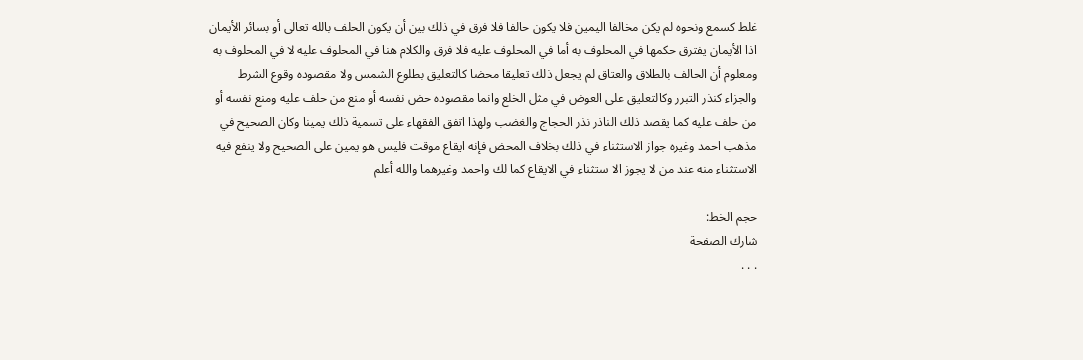غلط كسمع ونحوه لم يكن مخالفا اليمين فلا يكون حالفا فلا فرق في ذلك بين أن يكون الحلف بالله تعالى أو بسائر الأيمان اذا الأيمان يفترق حكمها في المحلوف به أما في المحلوف عليه فلا فرق والكلام هنا في المحلوف عليه لا في المحلوف به ومعلوم أن الحالف بالطلاق والعتاق لم يجعل ذلك تعليقا محضا كالتعليق بطلوع الشمس ولا مقصوده وقوع الشرط والجزاء كنذر التبرر وكالتعليق على العوض في مثل الخلع وانما مقصوده حض نفسه أو منع من حلف عليه ومنع نفسه أو من حلف عليه كما يقصد ذلك الناذر نذر الحجاج والغضب ولهذا اتفق الفقهاء على تسمية ذلك يمينا وكان الصحيح في مذهب احمد وغيره جواز الاستثناء في ذلك بخلاف المحض فإنه ايقاع موقت فليس هو يمين على الصحيح ولا ينفع فيه الاستثناء منه عند من لا يجوز الا ستثناء في الايقاع كما لك واحمد وغيرهما والله أعلم

حجم الخط:
شارك الصفحة
. . .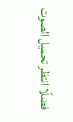فضلًا انتظر تحميل الصوت